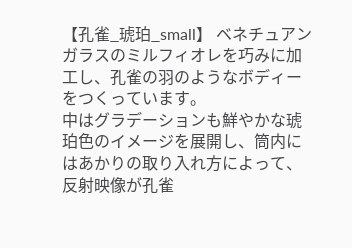【孔雀_琥珀_small】 ベネチュアンガラスのミルフィオレを巧みに加工し、孔雀の羽のようなボディーをつくっています。
中はグラデーションも鮮やかな琥珀色のイメージを展開し、筒内にはあかりの取り入れ方によって、反射映像が孔雀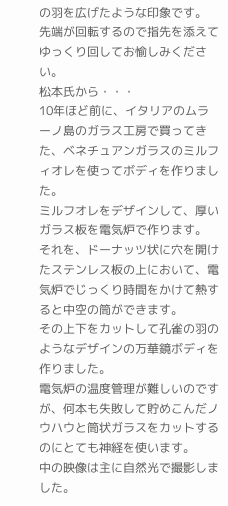の羽を広げたような印象です。
先端が回転するので指先を添えてゆっくり回してお愉しみください。
松本氏から・・・
10年ほど前に、イタリアのムラーノ島のガラス工房で買ってきた、ベネチュアンガラスのミルフィオレを使ってボディを作りました。
ミルフオレをデザインして、厚いガラス板を電気炉で作ります。
それを、ドーナッツ状に穴を開けたステンレス板の上において、電気炉でじっくり時間をかけて熱すると中空の筒ができます。
その上下をカットして孔雀の羽のようなデザインの万華鏡ボディを作りました。
電気炉の温度管理が難しいのですが、何本も失敗して貯めこんだノウハウと筒状ガラスをカットするのにとても神経を使います。
中の映像は主に自然光で撮影しました。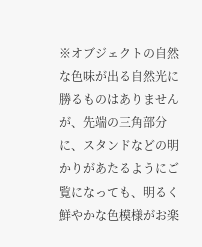※オブジェクトの自然な色味が出る自然光に勝るものはありませんが、先端の三角部分に、スタンドなどの明かりがあたるようにご覧になっても、明るく鮮やかな色模様がお楽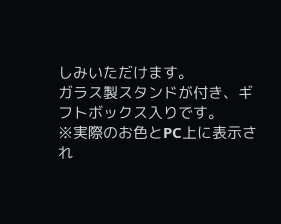しみいただけます。
ガラス製スタンドが付き、ギフトボックス入りです。
※実際のお色とPC上に表示され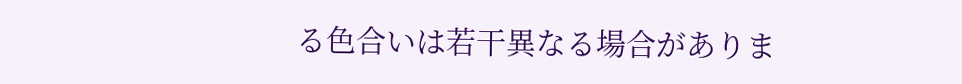る色合いは若干異なる場合がありま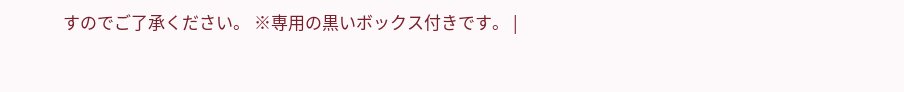すのでご了承ください。 ※専用の黒いボックス付きです。 |